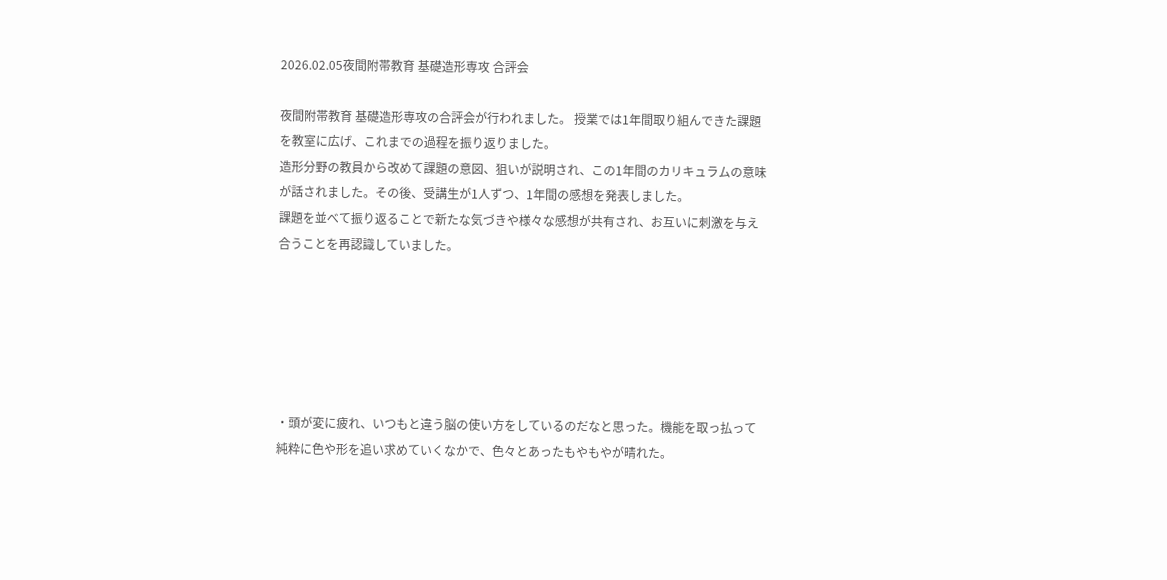2026.02.05夜間附帯教育 基礎造形専攻 合評会

夜間附帯教育 基礎造形専攻の合評会が行われました。 授業では1年間取り組んできた課題を教室に広げ、これまでの過程を振り返りました。
造形分野の教員から改めて課題の意図、狙いが説明され、この1年間のカリキュラムの意味が話されました。その後、受講生が1人ずつ、1年間の感想を発表しました。
課題を並べて振り返ることで新たな気づきや様々な感想が共有され、お互いに刺激を与え合うことを再認識していました。






・頭が変に疲れ、いつもと違う脳の使い方をしているのだなと思った。機能を取っ払って純粋に色や形を追い求めていくなかで、色々とあったもやもやが晴れた。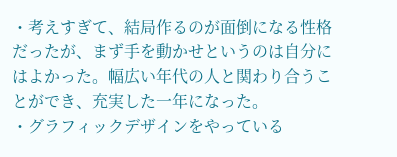・考えすぎて、結局作るのが面倒になる性格だったが、まず手を動かせというのは自分にはよかった。幅広い年代の人と関わり合うことができ、充実した一年になった。
・グラフィックデザインをやっている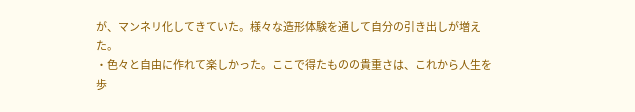が、マンネリ化してきていた。様々な造形体験を通して自分の引き出しが増えた。
・色々と自由に作れて楽しかった。ここで得たものの貴重さは、これから人生を歩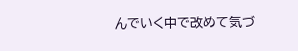んでいく中で改めて気づ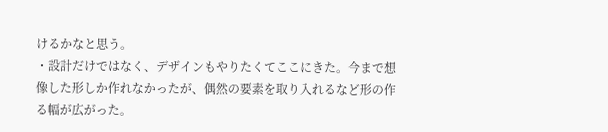けるかなと思う。
・設計だけではなく、デザインもやりたくてここにきた。今まで想像した形しか作れなかったが、偶然の要素を取り入れるなど形の作る幅が広がった。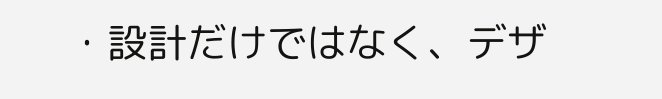・設計だけではなく、デザ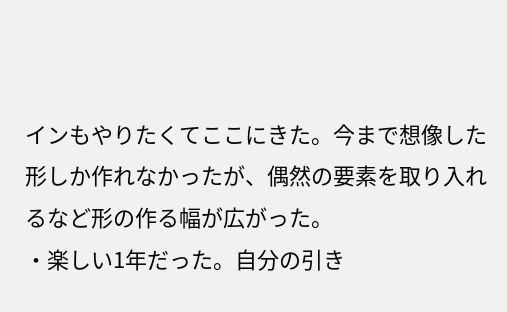インもやりたくてここにきた。今まで想像した形しか作れなかったが、偶然の要素を取り入れるなど形の作る幅が広がった。
・楽しい1年だった。自分の引き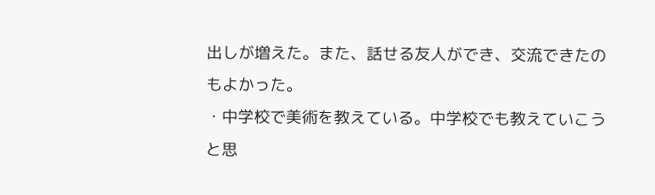出しが増えた。また、話せる友人ができ、交流できたのもよかった。
・中学校で美術を教えている。中学校でも教えていこうと思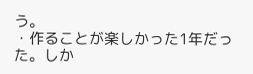う。
・作ることが楽しかった1年だった。しか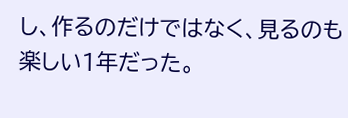し、作るのだけではなく、見るのも楽しい1年だった。